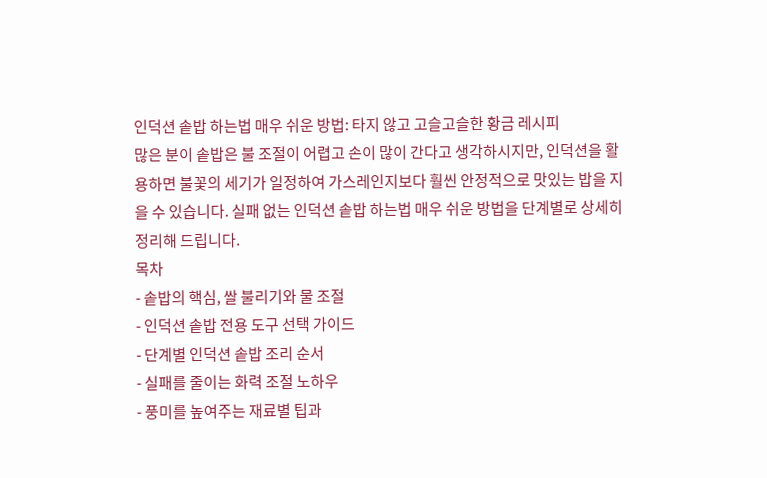인덕션 솥밥 하는법 매우 쉬운 방법: 타지 않고 고슬고슬한 황금 레시피
많은 분이 솥밥은 불 조절이 어렵고 손이 많이 간다고 생각하시지만, 인덕션을 활용하면 불꽃의 세기가 일정하여 가스레인지보다 훨씬 안정적으로 맛있는 밥을 지을 수 있습니다. 실패 없는 인덕션 솥밥 하는법 매우 쉬운 방법을 단계별로 상세히 정리해 드립니다.
목차
- 솥밥의 핵심, 쌀 불리기와 물 조절
- 인덕션 솥밥 전용 도구 선택 가이드
- 단계별 인덕션 솥밥 조리 순서
- 실패를 줄이는 화력 조절 노하우
- 풍미를 높여주는 재료별 팁과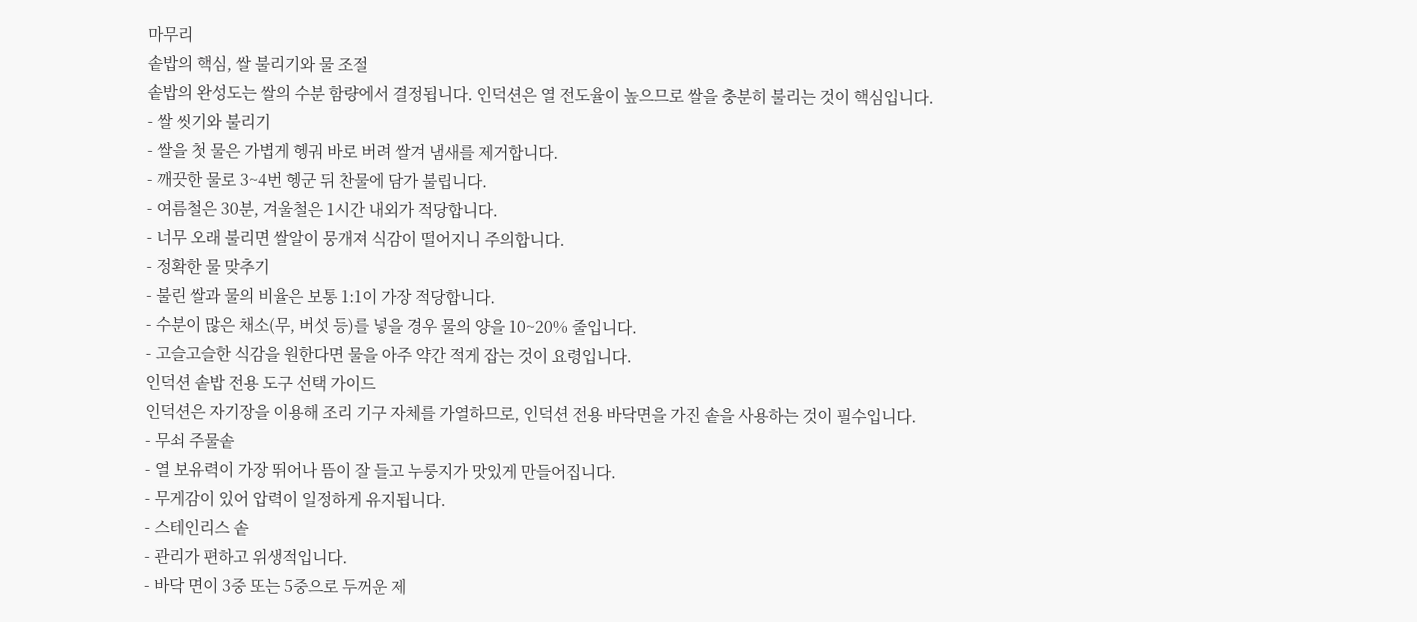마무리
솥밥의 핵심, 쌀 불리기와 물 조절
솥밥의 완성도는 쌀의 수분 함량에서 결정됩니다. 인덕션은 열 전도율이 높으므로 쌀을 충분히 불리는 것이 핵심입니다.
- 쌀 씻기와 불리기
- 쌀을 첫 물은 가볍게 헹궈 바로 버려 쌀겨 냄새를 제거합니다.
- 깨끗한 물로 3~4번 헹군 뒤 찬물에 담가 불립니다.
- 여름철은 30분, 겨울철은 1시간 내외가 적당합니다.
- 너무 오래 불리면 쌀알이 뭉개져 식감이 떨어지니 주의합니다.
- 정확한 물 맞추기
- 불린 쌀과 물의 비율은 보통 1:1이 가장 적당합니다.
- 수분이 많은 채소(무, 버섯 등)를 넣을 경우 물의 양을 10~20% 줄입니다.
- 고슬고슬한 식감을 원한다면 물을 아주 약간 적게 잡는 것이 요령입니다.
인덕션 솥밥 전용 도구 선택 가이드
인덕션은 자기장을 이용해 조리 기구 자체를 가열하므로, 인덕션 전용 바닥면을 가진 솥을 사용하는 것이 필수입니다.
- 무쇠 주물솥
- 열 보유력이 가장 뛰어나 뜸이 잘 들고 누룽지가 맛있게 만들어집니다.
- 무게감이 있어 압력이 일정하게 유지됩니다.
- 스테인리스 솥
- 관리가 편하고 위생적입니다.
- 바닥 면이 3중 또는 5중으로 두꺼운 제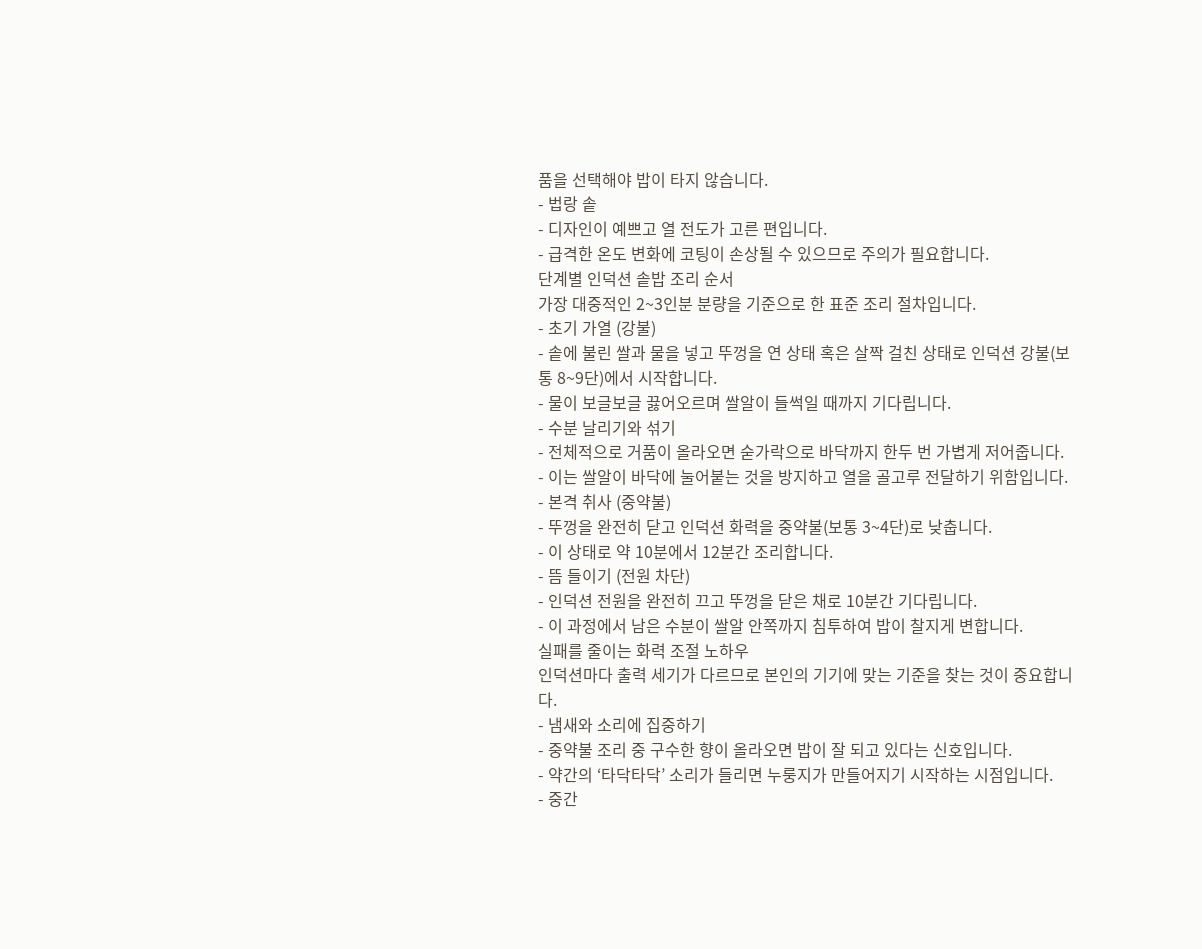품을 선택해야 밥이 타지 않습니다.
- 법랑 솥
- 디자인이 예쁘고 열 전도가 고른 편입니다.
- 급격한 온도 변화에 코팅이 손상될 수 있으므로 주의가 필요합니다.
단계별 인덕션 솥밥 조리 순서
가장 대중적인 2~3인분 분량을 기준으로 한 표준 조리 절차입니다.
- 초기 가열 (강불)
- 솥에 불린 쌀과 물을 넣고 뚜껑을 연 상태 혹은 살짝 걸친 상태로 인덕션 강불(보통 8~9단)에서 시작합니다.
- 물이 보글보글 끓어오르며 쌀알이 들썩일 때까지 기다립니다.
- 수분 날리기와 섞기
- 전체적으로 거품이 올라오면 숟가락으로 바닥까지 한두 번 가볍게 저어줍니다.
- 이는 쌀알이 바닥에 눌어붙는 것을 방지하고 열을 골고루 전달하기 위함입니다.
- 본격 취사 (중약불)
- 뚜껑을 완전히 닫고 인덕션 화력을 중약불(보통 3~4단)로 낮춥니다.
- 이 상태로 약 10분에서 12분간 조리합니다.
- 뜸 들이기 (전원 차단)
- 인덕션 전원을 완전히 끄고 뚜껑을 닫은 채로 10분간 기다립니다.
- 이 과정에서 남은 수분이 쌀알 안쪽까지 침투하여 밥이 찰지게 변합니다.
실패를 줄이는 화력 조절 노하우
인덕션마다 출력 세기가 다르므로 본인의 기기에 맞는 기준을 찾는 것이 중요합니다.
- 냄새와 소리에 집중하기
- 중약불 조리 중 구수한 향이 올라오면 밥이 잘 되고 있다는 신호입니다.
- 약간의 ‘타닥타닥’ 소리가 들리면 누룽지가 만들어지기 시작하는 시점입니다.
- 중간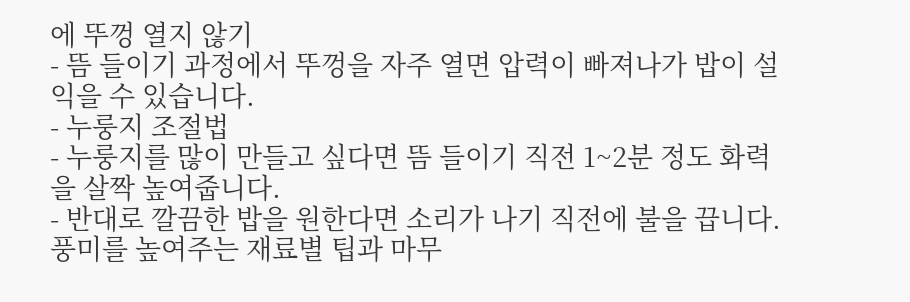에 뚜껑 열지 않기
- 뜸 들이기 과정에서 뚜껑을 자주 열면 압력이 빠져나가 밥이 설익을 수 있습니다.
- 누룽지 조절법
- 누룽지를 많이 만들고 싶다면 뜸 들이기 직전 1~2분 정도 화력을 살짝 높여줍니다.
- 반대로 깔끔한 밥을 원한다면 소리가 나기 직전에 불을 끕니다.
풍미를 높여주는 재료별 팁과 마무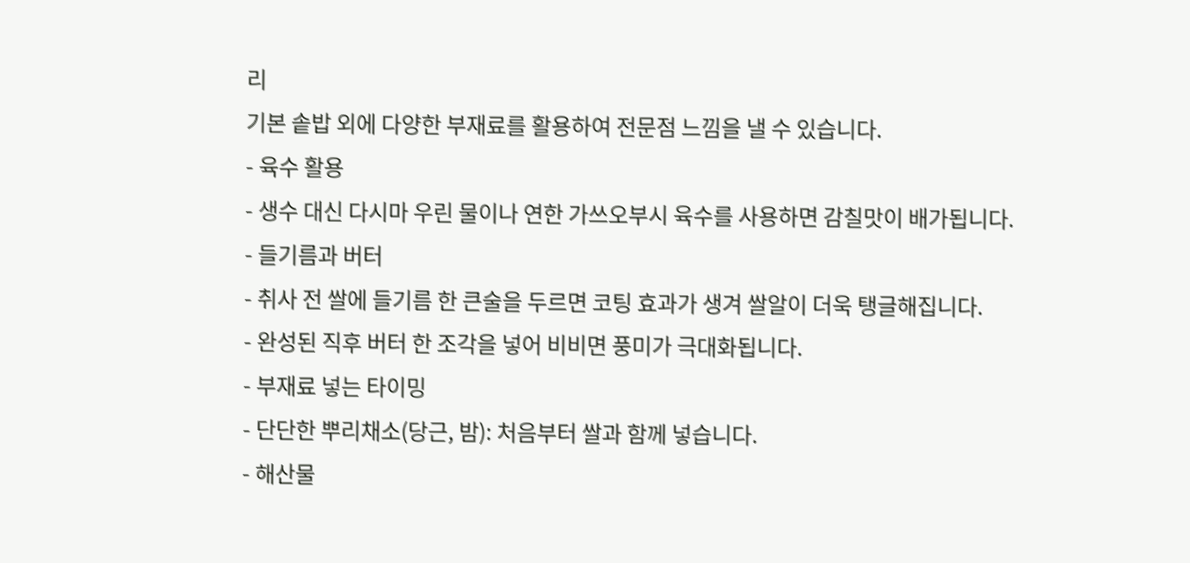리
기본 솥밥 외에 다양한 부재료를 활용하여 전문점 느낌을 낼 수 있습니다.
- 육수 활용
- 생수 대신 다시마 우린 물이나 연한 가쓰오부시 육수를 사용하면 감칠맛이 배가됩니다.
- 들기름과 버터
- 취사 전 쌀에 들기름 한 큰술을 두르면 코팅 효과가 생겨 쌀알이 더욱 탱글해집니다.
- 완성된 직후 버터 한 조각을 넣어 비비면 풍미가 극대화됩니다.
- 부재료 넣는 타이밍
- 단단한 뿌리채소(당근, 밤): 처음부터 쌀과 함께 넣습니다.
- 해산물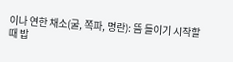이나 연한 채소(굴, 쪽파, 명란): 뜸 들이기 시작할 때 밥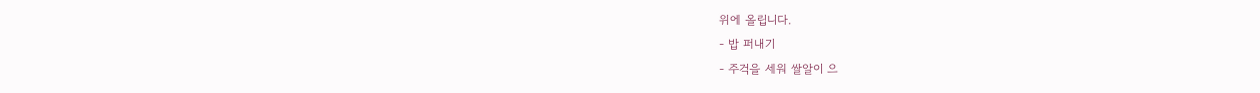위에 올립니다.
- 밥 퍼내기
- 주걱을 세워 쌀알이 으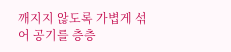깨지지 않도록 가볍게 섞어 공기를 층층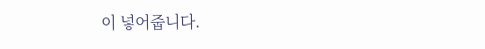이 넣어줍니다.